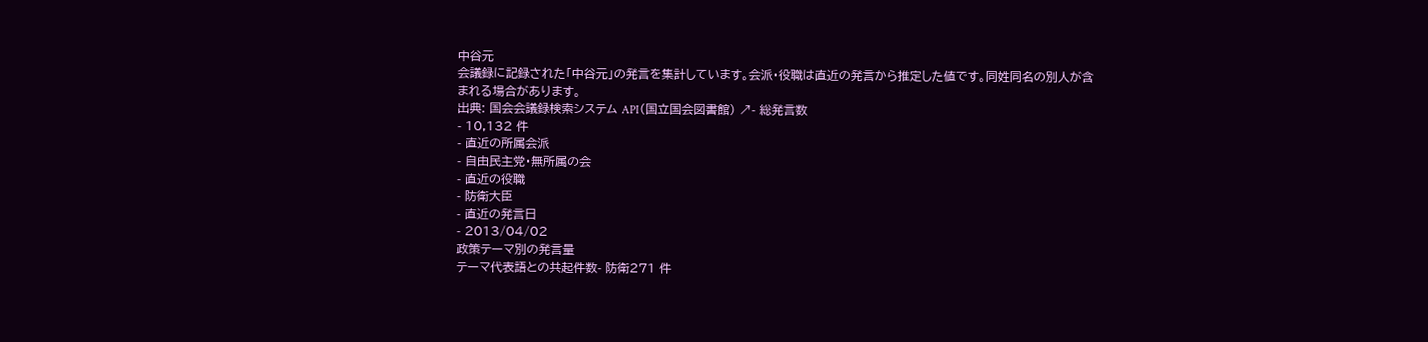中谷元
会議録に記録された「中谷元」の発言を集計しています。会派・役職は直近の発言から推定した値です。同姓同名の別人が含まれる場合があります。
出典: 国会会議録検索システム API(国立国会図書館) ↗- 総発言数
- 10,132 件
- 直近の所属会派
- 自由民主党・無所属の会
- 直近の役職
- 防衛大臣
- 直近の発言日
- 2013/04/02
政策テーマ別の発言量
テーマ代表語との共起件数- 防衛271 件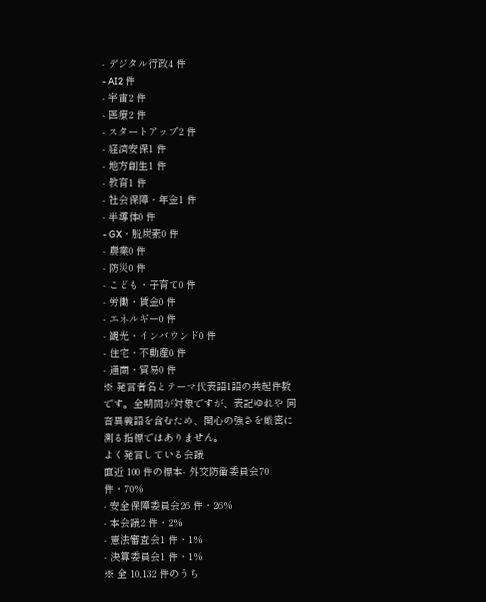- デジタル行政4 件
- AI2 件
- 宇宙2 件
- 医療2 件
- スタートアップ2 件
- 経済安保1 件
- 地方創生1 件
- 教育1 件
- 社会保障・年金1 件
- 半導体0 件
- GX・脱炭素0 件
- 農業0 件
- 防災0 件
- こども・子育て0 件
- 労働・賃金0 件
- エネルギー0 件
- 観光・インバウンド0 件
- 住宅・不動産0 件
- 通商・貿易0 件
※ 発言者名とテーマ代表語1語の共起件数です。全期間が対象ですが、表記ゆれや 同音異義語を含むため、関心の強さを厳密に測る指標ではありません。
よく発言している会議
直近 100 件の標本- 外交防衛委員会70 件・70%
- 安全保障委員会26 件・26%
- 本会議2 件・2%
- 憲法審査会1 件・1%
- 決算委員会1 件・1%
※ 全 10,132 件のうち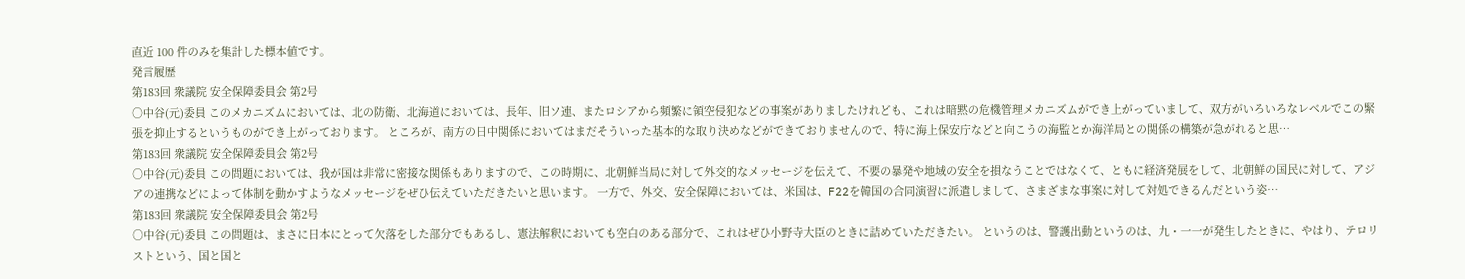直近 100 件のみを集計した標本値です。
発言履歴
第183回 衆議院 安全保障委員会 第2号
○中谷(元)委員 このメカニズムにおいては、北の防衛、北海道においては、長年、旧ソ連、またロシアから頻繁に領空侵犯などの事案がありましたけれども、これは暗黙の危機管理メカニズムができ上がっていまして、双方がいろいろなレベルでこの緊張を抑止するというものができ上がっております。 ところが、南方の日中関係においてはまだそういった基本的な取り決めなどができておりませんので、特に海上保安庁などと向こうの海監とか海洋局との関係の構築が急がれると思…
第183回 衆議院 安全保障委員会 第2号
○中谷(元)委員 この問題においては、我が国は非常に密接な関係もありますので、この時期に、北朝鮮当局に対して外交的なメッセージを伝えて、不要の暴発や地域の安全を損なうことではなくて、ともに経済発展をして、北朝鮮の国民に対して、アジアの連携などによって体制を動かすようなメッセージをぜひ伝えていただきたいと思います。 一方で、外交、安全保障においては、米国は、F22を韓国の合同演習に派遣しまして、さまざまな事案に対して対処できるんだという姿…
第183回 衆議院 安全保障委員会 第2号
○中谷(元)委員 この問題は、まさに日本にとって欠落をした部分でもあるし、憲法解釈においても空白のある部分で、これはぜひ小野寺大臣のときに詰めていただきたい。 というのは、警護出動というのは、九・一一が発生したときに、やはり、テロリストという、国と国と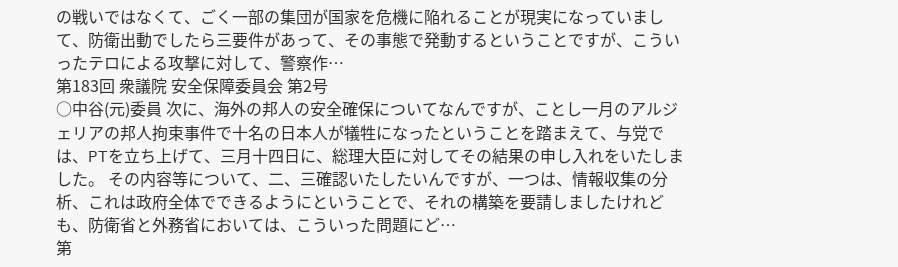の戦いではなくて、ごく一部の集団が国家を危機に陥れることが現実になっていまして、防衛出動でしたら三要件があって、その事態で発動するということですが、こういったテロによる攻撃に対して、警察作…
第183回 衆議院 安全保障委員会 第2号
○中谷(元)委員 次に、海外の邦人の安全確保についてなんですが、ことし一月のアルジェリアの邦人拘束事件で十名の日本人が犠牲になったということを踏まえて、与党では、PTを立ち上げて、三月十四日に、総理大臣に対してその結果の申し入れをいたしました。 その内容等について、二、三確認いたしたいんですが、一つは、情報収集の分析、これは政府全体でできるようにということで、それの構築を要請しましたけれども、防衛省と外務省においては、こういった問題にど…
第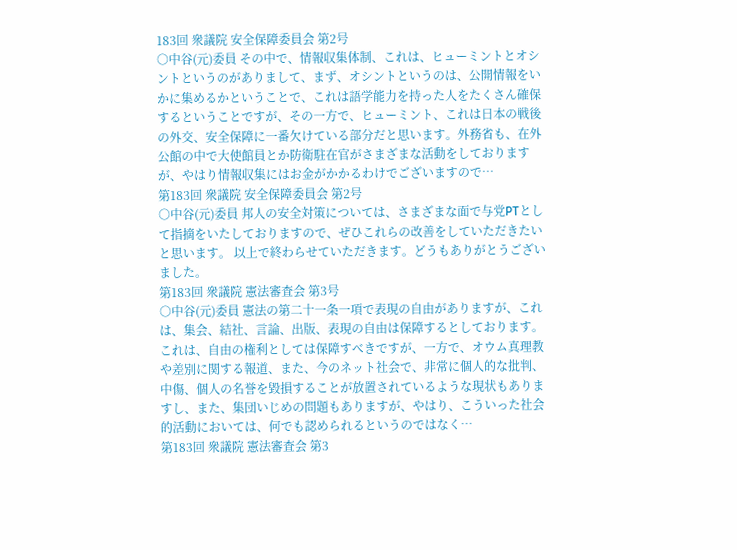183回 衆議院 安全保障委員会 第2号
○中谷(元)委員 その中で、情報収集体制、これは、ヒューミントとオシントというのがありまして、まず、オシントというのは、公開情報をいかに集めるかということで、これは語学能力を持った人をたくさん確保するということですが、その一方で、ヒューミント、これは日本の戦後の外交、安全保障に一番欠けている部分だと思います。外務省も、在外公館の中で大使館員とか防衛駐在官がさまざまな活動をしておりますが、やはり情報収集にはお金がかかるわけでございますので…
第183回 衆議院 安全保障委員会 第2号
○中谷(元)委員 邦人の安全対策については、さまざまな面で与党PTとして指摘をいたしておりますので、ぜひこれらの改善をしていただきたいと思います。 以上で終わらせていただきます。どうもありがとうございました。
第183回 衆議院 憲法審査会 第3号
○中谷(元)委員 憲法の第二十一条一項で表現の自由がありますが、これは、集会、結社、言論、出版、表現の自由は保障するとしております。 これは、自由の権利としては保障すべきですが、一方で、オウム真理教や差別に関する報道、また、今のネット社会で、非常に個人的な批判、中傷、個人の名誉を毀損することが放置されているような現状もありますし、また、集団いじめの問題もありますが、やはり、こういった社会的活動においては、何でも認められるというのではなく…
第183回 衆議院 憲法審査会 第3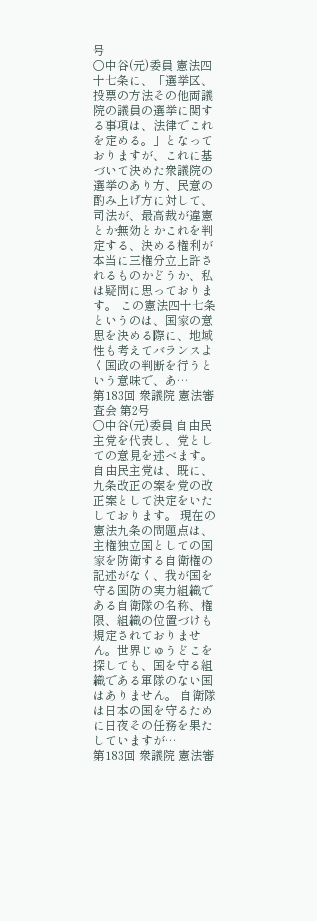号
○中谷(元)委員 憲法四十七条に、「選挙区、投票の方法その他両議院の議員の選挙に関する事項は、法律でこれを定める。」となっておりますが、これに基づいて決めた衆議院の選挙のあり方、民意の酌み上げ方に対して、司法が、最高裁が違憲とか無効とかこれを判定する、決める権利が本当に三権分立上許されるものかどうか、私は疑問に思っております。 この憲法四十七条というのは、国家の意思を決める際に、地域性も考えてバランスよく国政の判断を行うという意味で、あ…
第183回 衆議院 憲法審査会 第2号
○中谷(元)委員 自由民主党を代表し、党としての意見を述べます。 自由民主党は、既に、九条改正の案を党の改正案として決定をいたしております。 現在の憲法九条の問題点は、主権独立国としての国家を防衛する自衛権の記述がなく、我が国を守る国防の実力組織である自衛隊の名称、権限、組織の位置づけも規定されておりません。世界じゅうどこを探しても、国を守る組織である軍隊のない国はありません。 自衛隊は日本の国を守るために日夜その任務を果たしていますが…
第183回 衆議院 憲法審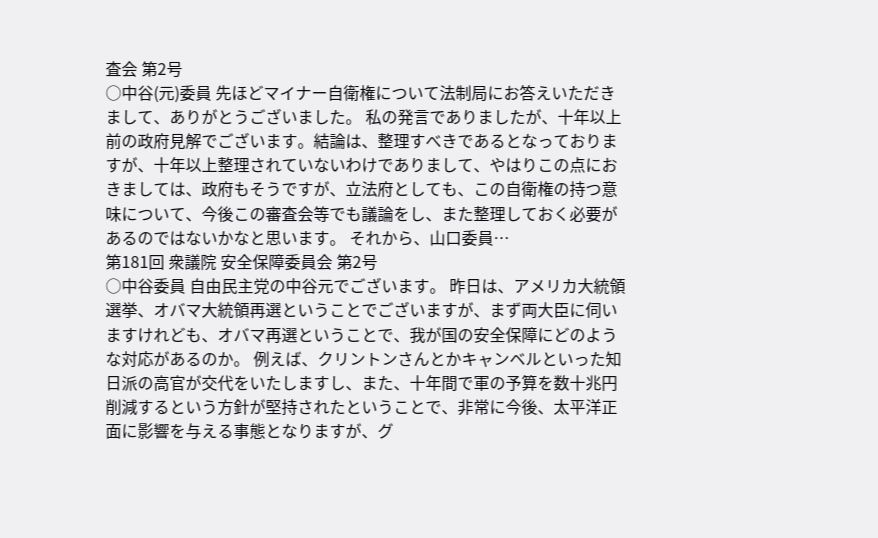査会 第2号
○中谷(元)委員 先ほどマイナー自衛権について法制局にお答えいただきまして、ありがとうございました。 私の発言でありましたが、十年以上前の政府見解でございます。結論は、整理すべきであるとなっておりますが、十年以上整理されていないわけでありまして、やはりこの点におきましては、政府もそうですが、立法府としても、この自衛権の持つ意味について、今後この審査会等でも議論をし、また整理しておく必要があるのではないかなと思います。 それから、山口委員…
第181回 衆議院 安全保障委員会 第2号
○中谷委員 自由民主党の中谷元でございます。 昨日は、アメリカ大統領選挙、オバマ大統領再選ということでございますが、まず両大臣に伺いますけれども、オバマ再選ということで、我が国の安全保障にどのような対応があるのか。 例えば、クリントンさんとかキャンベルといった知日派の高官が交代をいたしますし、また、十年間で軍の予算を数十兆円削減するという方針が堅持されたということで、非常に今後、太平洋正面に影響を与える事態となりますが、グ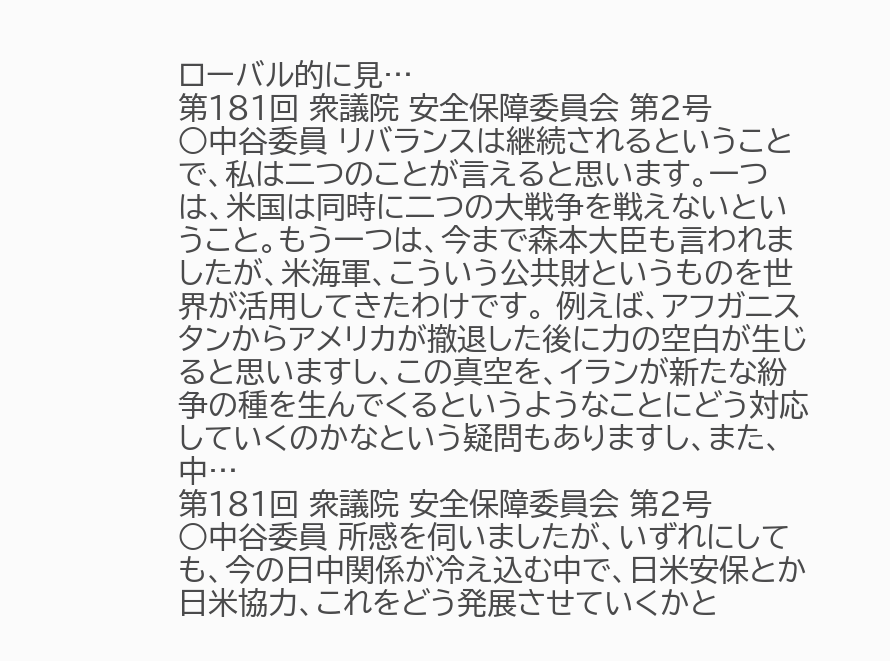ローバル的に見…
第181回 衆議院 安全保障委員会 第2号
○中谷委員 リバランスは継続されるということで、私は二つのことが言えると思います。一つは、米国は同時に二つの大戦争を戦えないということ。もう一つは、今まで森本大臣も言われましたが、米海軍、こういう公共財というものを世界が活用してきたわけです。 例えば、アフガニスタンからアメリカが撤退した後に力の空白が生じると思いますし、この真空を、イランが新たな紛争の種を生んでくるというようなことにどう対応していくのかなという疑問もありますし、また、中…
第181回 衆議院 安全保障委員会 第2号
○中谷委員 所感を伺いましたが、いずれにしても、今の日中関係が冷え込む中で、日米安保とか日米協力、これをどう発展させていくかと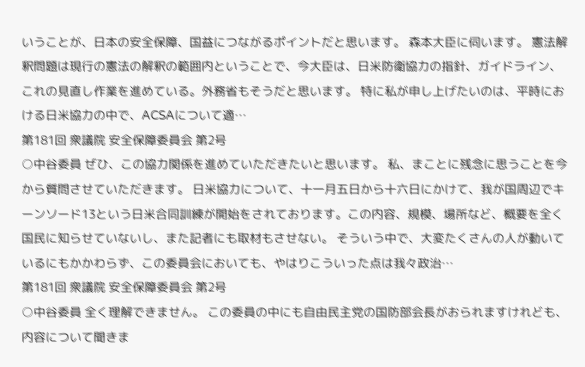いうことが、日本の安全保障、国益につながるポイントだと思います。 森本大臣に伺います。 憲法解釈問題は現行の憲法の解釈の範囲内ということで、今大臣は、日米防衛協力の指針、ガイドライン、これの見直し作業を進めている。外務省もそうだと思います。 特に私が申し上げたいのは、平時における日米協力の中で、ACSAについて適…
第181回 衆議院 安全保障委員会 第2号
○中谷委員 ぜひ、この協力関係を進めていただきたいと思います。 私、まことに残念に思うことを今から質問させていただきます。 日米協力について、十一月五日から十六日にかけて、我が国周辺でキーンソード13という日米合同訓練が開始をされております。この内容、規模、場所など、概要を全く国民に知らせていないし、また記者にも取材もさせない。 そういう中で、大変たくさんの人が動いているにもかかわらず、この委員会においても、やはりこういった点は我々政治…
第181回 衆議院 安全保障委員会 第2号
○中谷委員 全く理解できません。 この委員の中にも自由民主党の国防部会長がおられますけれども、内容について聞きま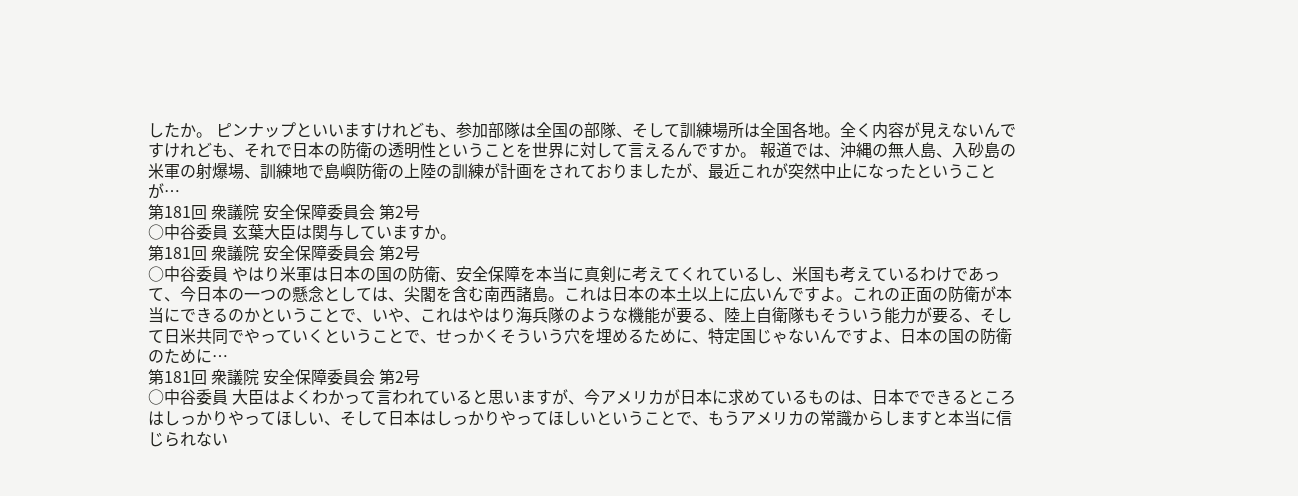したか。 ピンナップといいますけれども、参加部隊は全国の部隊、そして訓練場所は全国各地。全く内容が見えないんですけれども、それで日本の防衛の透明性ということを世界に対して言えるんですか。 報道では、沖縄の無人島、入砂島の米軍の射爆場、訓練地で島嶼防衛の上陸の訓練が計画をされておりましたが、最近これが突然中止になったということが…
第181回 衆議院 安全保障委員会 第2号
○中谷委員 玄葉大臣は関与していますか。
第181回 衆議院 安全保障委員会 第2号
○中谷委員 やはり米軍は日本の国の防衛、安全保障を本当に真剣に考えてくれているし、米国も考えているわけであって、今日本の一つの懸念としては、尖閣を含む南西諸島。これは日本の本土以上に広いんですよ。これの正面の防衛が本当にできるのかということで、いや、これはやはり海兵隊のような機能が要る、陸上自衛隊もそういう能力が要る、そして日米共同でやっていくということで、せっかくそういう穴を埋めるために、特定国じゃないんですよ、日本の国の防衛のために…
第181回 衆議院 安全保障委員会 第2号
○中谷委員 大臣はよくわかって言われていると思いますが、今アメリカが日本に求めているものは、日本でできるところはしっかりやってほしい、そして日本はしっかりやってほしいということで、もうアメリカの常識からしますと本当に信じられない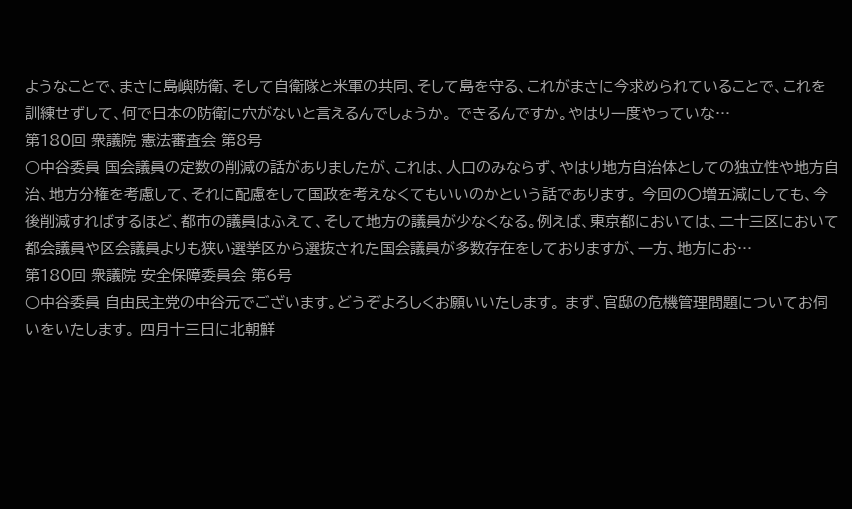ようなことで、まさに島嶼防衛、そして自衛隊と米軍の共同、そして島を守る、これがまさに今求められていることで、これを訓練せずして、何で日本の防衛に穴がないと言えるんでしょうか。 できるんですか。やはり一度やっていな…
第180回 衆議院 憲法審査会 第8号
○中谷委員 国会議員の定数の削減の話がありましたが、これは、人口のみならず、やはり地方自治体としての独立性や地方自治、地方分権を考慮して、それに配慮をして国政を考えなくてもいいのかという話であります。 今回の〇増五減にしても、今後削減すればするほど、都市の議員はふえて、そして地方の議員が少なくなる。例えば、東京都においては、二十三区において都会議員や区会議員よりも狭い選挙区から選抜された国会議員が多数存在をしておりますが、一方、地方にお…
第180回 衆議院 安全保障委員会 第6号
○中谷委員 自由民主党の中谷元でございます。どうぞよろしくお願いいたします。 まず、官邸の危機管理問題についてお伺いをいたします。 四月十三日に北朝鮮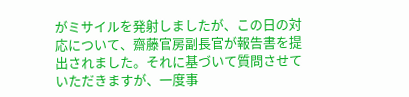がミサイルを発射しましたが、この日の対応について、齋藤官房副長官が報告書を提出されました。それに基づいて質問させていただきますが、一度事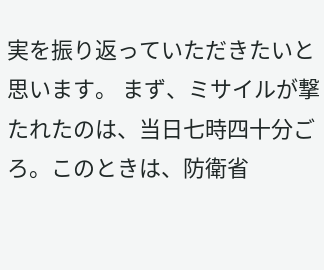実を振り返っていただきたいと思います。 まず、ミサイルが撃たれたのは、当日七時四十分ごろ。このときは、防衛省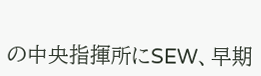の中央指揮所にSEW、早期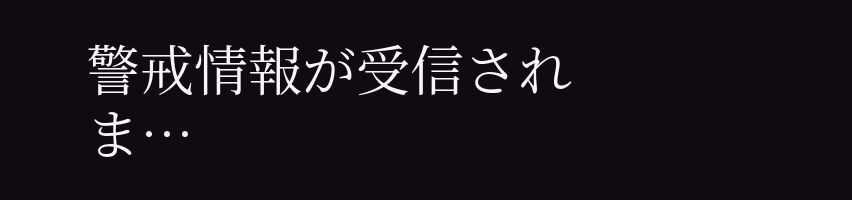警戒情報が受信されま…